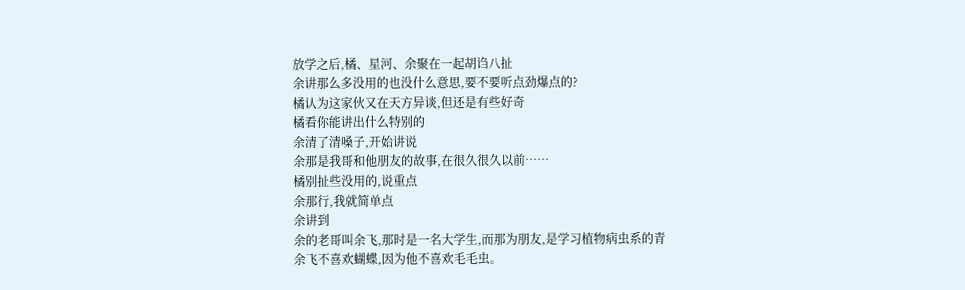放学之后,橘、星河、余聚在一起胡诌八扯
余讲那么多没用的也没什么意思,要不要听点劲爆点的?
橘认为这家伙又在天方异谈,但还是有些好奇
橘看你能讲出什么特别的
余清了清嗓子,开始讲说
余那是我哥和他朋友的故事,在很久很久以前……
橘别扯些没用的,说重点
余那行,我就简单点
余讲到
余的老哥叫余飞,那时是一名大学生,而那为朋友,是学习植物病虫系的青
余飞不喜欢蝴蝶,因为他不喜欢毛毛虫。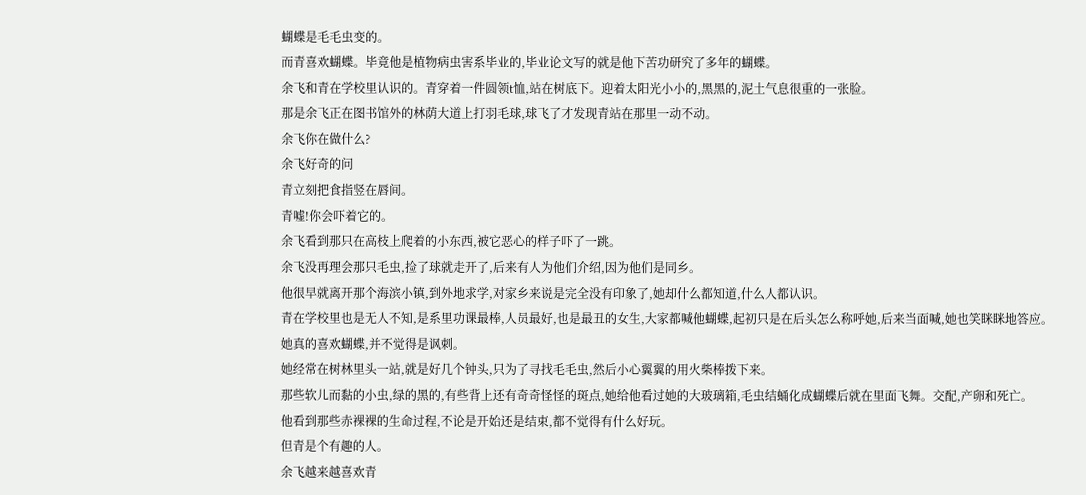蝴蝶是毛毛虫变的。
而青喜欢蝴蝶。毕竟他是植物病虫害系毕业的,毕业论文写的就是他下苦功研究了多年的蝴蝶。
余飞和青在学校里认识的。青穿着一件圆领t恤,站在树底下。迎着太阳光小小的,黑黑的,泥土气息很重的一张脸。
那是余飞正在图书馆外的林荫大道上打羽毛球,球飞了才发现青站在那里一动不动。
余飞你在做什么?
余飞好奇的问
青立刻把食指竖在唇间。
青嘘!你会吓着它的。
余飞看到那只在高枝上爬着的小东西,被它恶心的样子吓了一跳。
余飞没再理会那只毛虫,捡了球就走开了,后来有人为他们介绍,因为他们是同乡。
他很早就离开那个海滨小镇,到外地求学,对家乡来说是完全没有印象了,她却什么都知道,什么人都认识。
青在学校里也是无人不知,是系里功课最棒,人员最好,也是最丑的女生,大家都喊他蝴蝶,起初只是在后头怎么称呼她,后来当面喊,她也笑眯眯地答应。
她真的喜欢蝴蝶,并不觉得是讽刺。
她经常在树林里头一站,就是好几个钟头,只为了寻找毛毛虫,然后小心翼翼的用火柴棒拨下来。
那些软儿而黏的小虫,绿的黑的,有些背上还有奇奇怪怪的斑点,她给他看过她的大玻璃箱,毛虫结蛹化成蝴蝶后就在里面飞舞。交配,产卵和死亡。
他看到那些赤裸裸的生命过程,不论是开始还是结束,都不觉得有什么好玩。
但青是个有趣的人。
余飞越来越喜欢青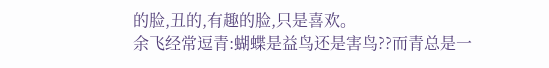的脸,丑的,有趣的脸,只是喜欢。
余飞经常逗青:蝴蝶是益鸟还是害鸟??而青总是一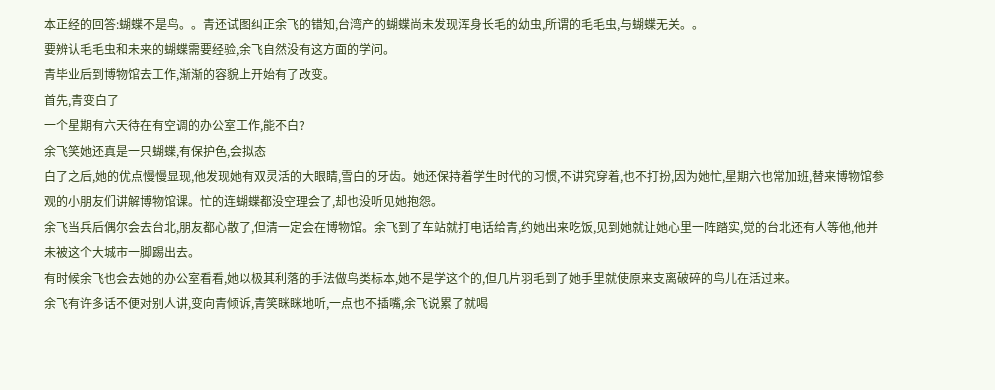本正经的回答:蝴蝶不是鸟。。青还试图纠正余飞的错知,台湾产的蝴蝶尚未发现浑身长毛的幼虫,所谓的毛毛虫,与蝴蝶无关。。
要辨认毛毛虫和未来的蝴蝶需要经验,余飞自然没有这方面的学问。
青毕业后到博物馆去工作,渐渐的容貌上开始有了改变。
首先,青变白了
一个星期有六天待在有空调的办公室工作,能不白?
余飞笑她还真是一只蝴蝶,有保护色,会拟态
白了之后,她的优点慢慢显现,他发现她有双灵活的大眼睛,雪白的牙齿。她还保持着学生时代的习惯,不讲究穿着,也不打扮,因为她忙,星期六也常加班,替来博物馆参观的小朋友们讲解博物馆课。忙的连蝴蝶都没空理会了,却也没听见她抱怨。
余飞当兵后偶尔会去台北,朋友都心散了,但清一定会在博物馆。余飞到了车站就打电话给青,约她出来吃饭,见到她就让她心里一阵踏实,觉的台北还有人等他,他并未被这个大城市一脚踢出去。
有时候余飞也会去她的办公室看看,她以极其利落的手法做鸟类标本,她不是学这个的,但几片羽毛到了她手里就使原来支离破碎的鸟儿在活过来。
余飞有许多话不便对别人讲,变向青倾诉,青笑眯眯地听,一点也不插嘴,余飞说累了就喝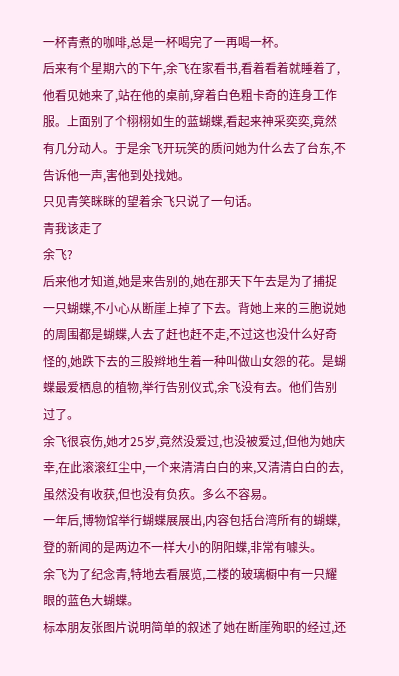一杯青煮的咖啡,总是一杯喝完了一再喝一杯。
后来有个星期六的下午,余飞在家看书,看着看着就睡着了,他看见她来了,站在他的桌前,穿着白色粗卡奇的连身工作服。上面别了个栩栩如生的蓝蝴蝶,看起来神采奕奕,竟然有几分动人。于是余飞开玩笑的质问她为什么去了台东,不告诉他一声,害他到处找她。
只见青笑眯眯的望着余飞只说了一句话。
青我该走了
余飞?
后来他才知道,她是来告别的,她在那天下午去是为了捕捉一只蝴蝶,不小心从断崖上掉了下去。背她上来的三胞说她的周围都是蝴蝶,人去了赶也赶不走,不过这也没什么好奇怪的,她跌下去的三股辫地生着一种叫做山女怨的花。是蝴蝶最爱栖息的植物,举行告别仪式,余飞没有去。他们告别过了。
余飞很哀伤,她才25岁,竟然没爱过,也没被爱过,但他为她庆幸,在此滚滚红尘中,一个来清清白白的来,又清清白白的去,虽然没有收获,但也没有负疚。多么不容易。
一年后,博物馆举行蝴蝶展展出,内容包括台湾所有的蝴蝶,登的新闻的是两边不一样大小的阴阳蝶,非常有噱头。
余飞为了纪念青,特地去看展览,二楼的玻璃橱中有一只耀眼的蓝色大蝴蝶。
标本朋友张图片说明简单的叙述了她在断崖殉职的经过,还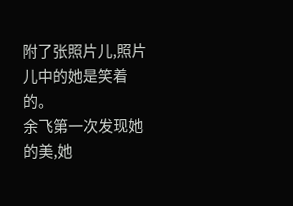附了张照片儿,照片儿中的她是笑着的。
余飞第一次发现她的美,她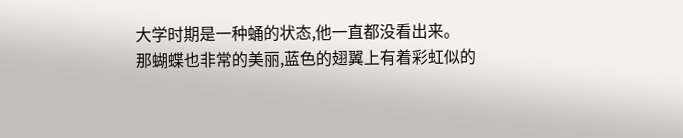大学时期是一种蛹的状态,他一直都没看出来。
那蝴蝶也非常的美丽,蓝色的翅翼上有着彩虹似的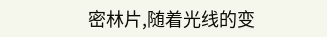密林片,随着光线的变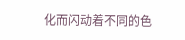化而闪动着不同的色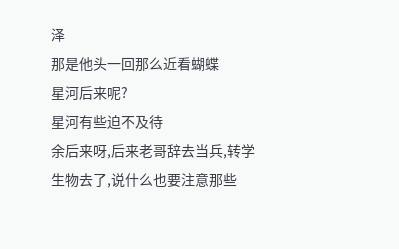泽
那是他头一回那么近看蝴蝶
星河后来呢?
星河有些迫不及待
余后来呀,后来老哥辞去当兵,转学生物去了,说什么也要注意那些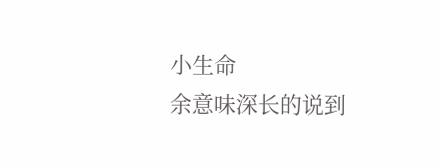小生命
余意味深长的说到